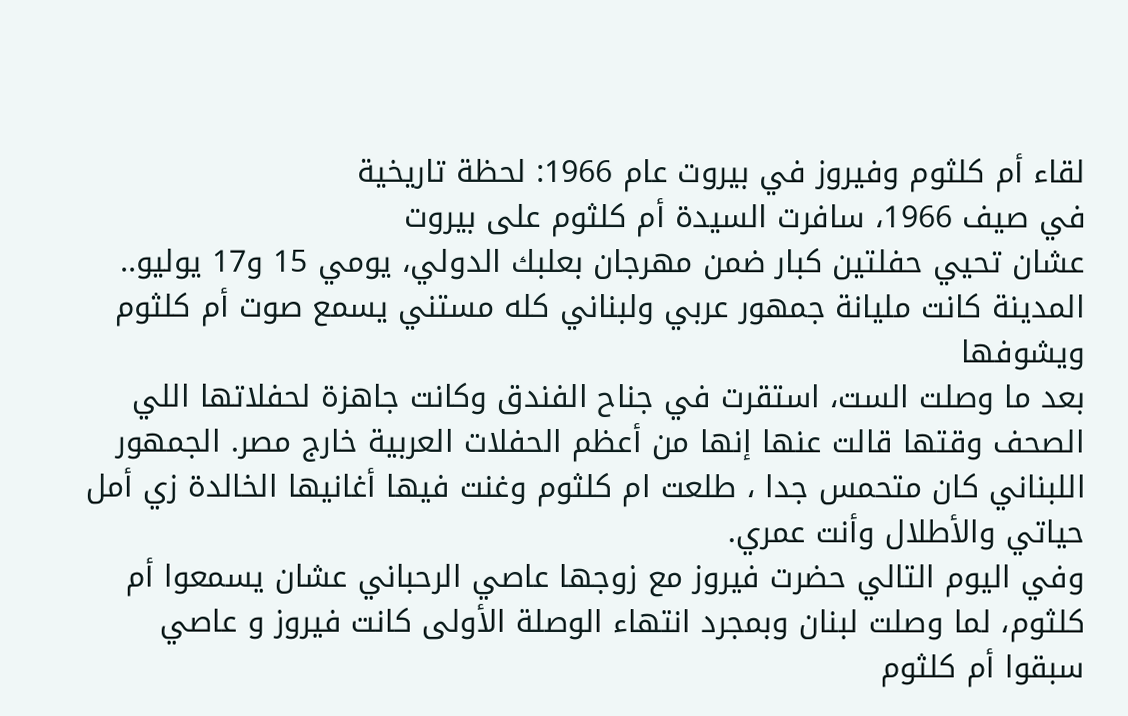لقاء أم كلثوم وفيروز في بيروت عام 1966: لحظة تاريخية
في صيف 1966، سافرت السيدة أم كلثوم على بيروت
عشان تحيي حفلتين كبار ضمن مهرجان بعلبك الدولي، يومي 15 و17 يوليو.. المدينة كانت مليانة جمهور عربي ولبناني كله مستني يسمع صوت أم كلثوم ويشوفها
بعد ما وصلت الست، استقرت في جناح الفندق وكانت جاهزة لحفلاتها اللي الصحف وقتها قالت عنها إنها من أعظم الحفلات العربية خارج مصر. الجمهور اللبناني كان متحمس جدا ، طلعت ام كلثوم وغنت فيها أغانيها الخالدة زي أمل حياتي والأطلال وأنت عمري.
وفي اليوم التالي حضرت فيروز مع زوجها عاصي الرحباني عشان يسمعوا أم كلثوم، لما وصلت لبنان وبمجرد انتهاء الوصلة الأولى كانت فيروز و عاصي سبقوا أم كلثوم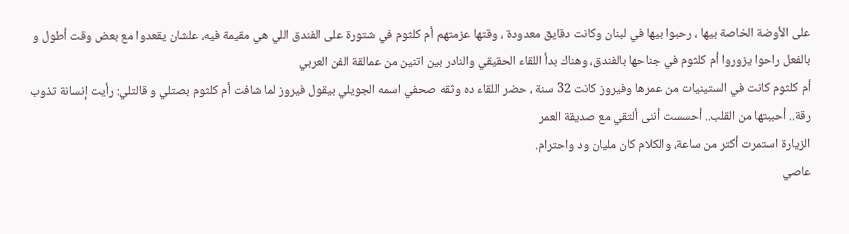على الأوضة الخاصة بيها ، رحبوا بيها في لبنان وكانت دقايق معدودة ، وقتها عزمتهم أم كلثوم في شتورة على الفندق اللي هي مقيمة فيه، علشان يقعدوا مع بعض وقت أطول و بالفعل راحوا يزوروا أم كلثوم في جناحها بالفندق، وهناك بدأ اللقاء الحقيقي والنادر بين اتنين من عمالقة الفن العربي
أم كلثوم كانت في الستينيات من عمرها وفيروز كانت 32 سنة ، حضر اللقاء ده وثقه صحفي اسمه الجويلي بيقول فيروز لما شافت أم كلثوم بصتلي و قالتلي: رأيت إنسانة تذوب رقة.. أحببتها من القلب.. أحسست أننى ألتقي مع صديقة العمر
الزيارة استمرت أكتر من ساعة، والكلام كان مليان ود واحترام.
عاصي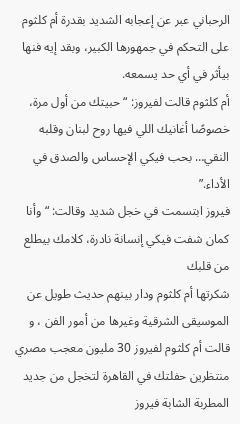الرحباني عبر عن إعجابه الشديد بقدرة أم كلثوم على التحكم في جمهورها الكبير، وبقد إيه فنها بيأثر في أي حد يسمعه.
أم كلثوم قالت لفيروز: “حبيتك من أول مرة، خصوصًا أغانيك اللي فيها روح لبنان وقلبه النقي… بحب فيكي الإحساس والصدق في الأداء.”
فيروز ابتسمت في خجل شديد وقالت: “وأنا كمان شفت فيكي إنسانة نادرة، كلامك بيطلع من قلبك
شكرتها أم كلثوم ودار بينهم حديث طويل عن الموسيقى الشرقية وغيرها من أمور الفن ، و قالت أم كلثوم لفيروز 30 مليون معجب مصري منتظرين حفلتك في القاهرة لتخجل من جديد المطربة الشابة فيروز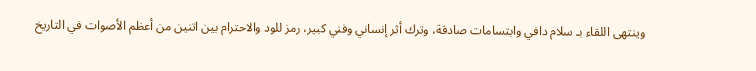وينتهى اللقاء بـ سلام دافي وابتسامات صادقة، وترك أثر إنساني وفني كبير، رمز للود والاحترام بين اتنين من أعظم الأصوات في التاريخ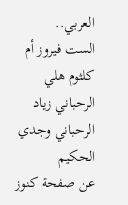العربي..
الست فيروز أم كلثوم هلي الرحباني زياد الرحباني وجدي الحكيم
عن صفحة كنوز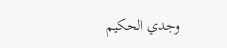وجدي الحكيم